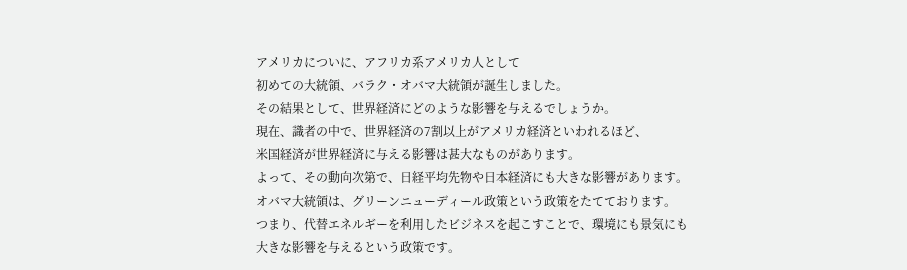アメリカについに、アフリカ系アメリカ人として
初めての大統領、バラク・オバマ大統領が誕生しました。
その結果として、世界経済にどのような影響を与えるでしょうか。
現在、識者の中で、世界経済の7割以上がアメリカ経済といわれるほど、
米国経済が世界経済に与える影響は甚大なものがあります。
よって、その動向次第で、日経平均先物や日本経済にも大きな影響があります。
オバマ大統領は、グリーンニューディール政策という政策をたてております。
つまり、代替エネルギーを利用したビジネスを起こすことで、環境にも景気にも
大きな影響を与えるという政策です。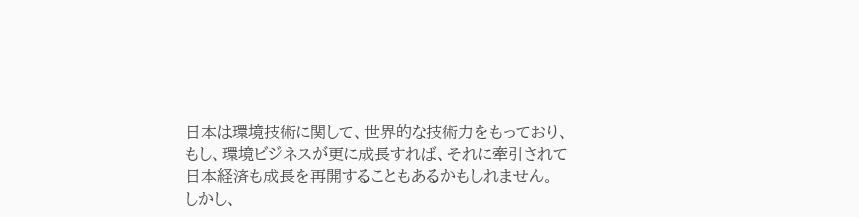日本は環境技術に関して、世界的な技術力をもっており、
もし、環境ビジネスが更に成長すれば、それに牽引されて
日本経済も成長を再開することもあるかもしれません。
しかし、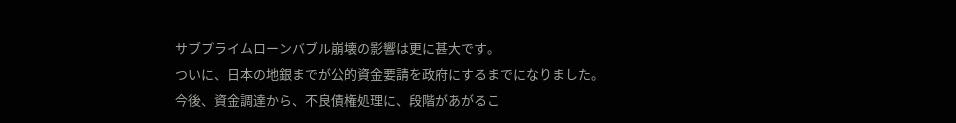サブプライムローンバブル崩壊の影響は更に甚大です。
ついに、日本の地銀までが公的資金要請を政府にするまでになりました。
今後、資金調達から、不良債権処理に、段階があがるこ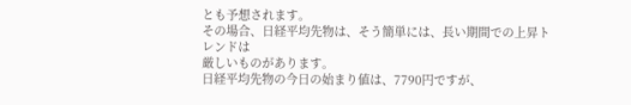とも予想されます。
その場合、日経平均先物は、そう簡単には、長い期間での上昇トレンドは
厳しいものがあります。
日経平均先物の今日の始まり値は、7790円ですが、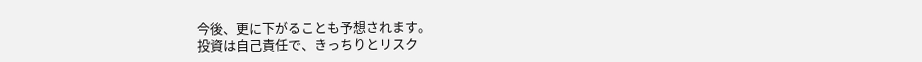今後、更に下がることも予想されます。
投資は自己責任で、きっちりとリスク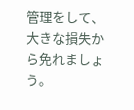管理をして、
大きな損失から免れましょう。